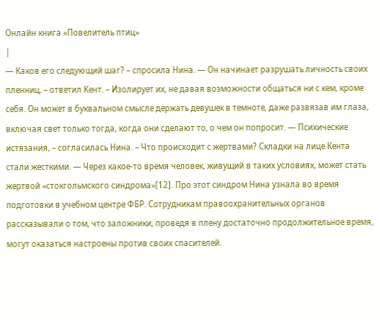Онлайн книга «Повелитель птиц»
|
— Каков его следующий шаг? – спросила Нина. — Он начинает разрушать личность своих пленниц, – ответил Кент. – Изолирует их, не давая возможности общаться ни с кем, кроме себя. Он может в буквальном смысле держать девушек в темноте, даже развязав им глаза, включая свет только тогда, когда они сделают то, о чем он попросит. — Психические истязания, – согласилась Нина. – Что происходит с жертвами? Складки на лице Кента стали жесткими. — Через какое-то время человек, живущий в таких условиях, может стать жертвой «стокгольмского синдрома»[12]. Про этот синдром Нина узнала во время подготовки в учебном центре ФБР. Сотрудникам правоохранительных органов рассказывали о том, что заложники, проведя в плену достаточно продолжительное время, могут оказаться настроены против своих спасителей.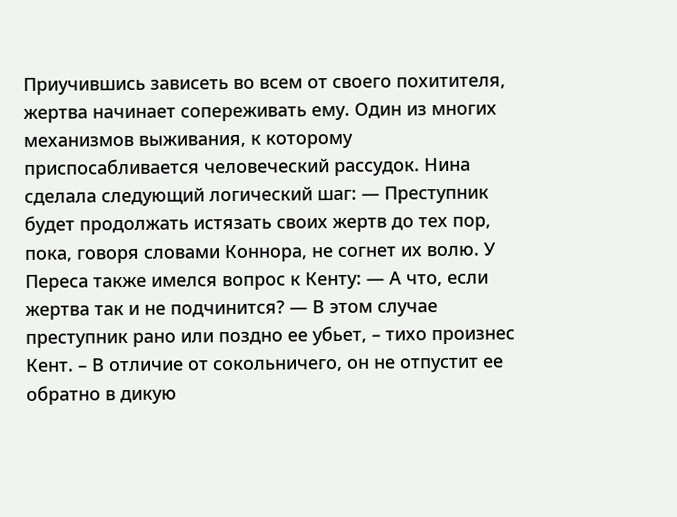Приучившись зависеть во всем от своего похитителя, жертва начинает сопереживать ему. Один из многих механизмов выживания, к которому приспосабливается человеческий рассудок. Нина сделала следующий логический шаг: — Преступник будет продолжать истязать своих жертв до тех пор, пока, говоря словами Коннора, не согнет их волю. У Переса также имелся вопрос к Кенту: — А что, если жертва так и не подчинится? — В этом случае преступник рано или поздно ее убьет, – тихо произнес Кент. – В отличие от сокольничего, он не отпустит ее обратно в дикую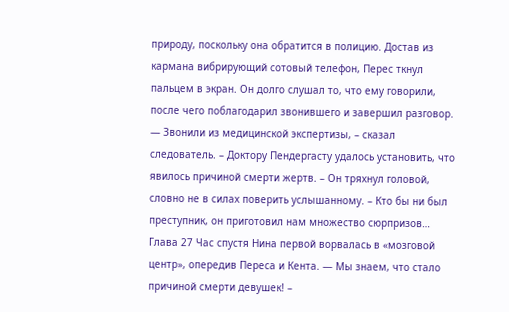природу, поскольку она обратится в полицию. Достав из кармана вибрирующий сотовый телефон, Перес ткнул пальцем в экран. Он долго слушал то, что ему говорили, после чего поблагодарил звонившего и завершил разговор. — Звонили из медицинской экспертизы, – сказал следователь. – Доктору Пендергасту удалось установить, что явилось причиной смерти жертв. – Он тряхнул головой, словно не в силах поверить услышанному. – Кто бы ни был преступник, он приготовил нам множество сюрпризов… Глава 27 Час спустя Нина первой ворвалась в «мозговой центр», опередив Переса и Кента. — Мы знаем, что стало причиной смерти девушек! –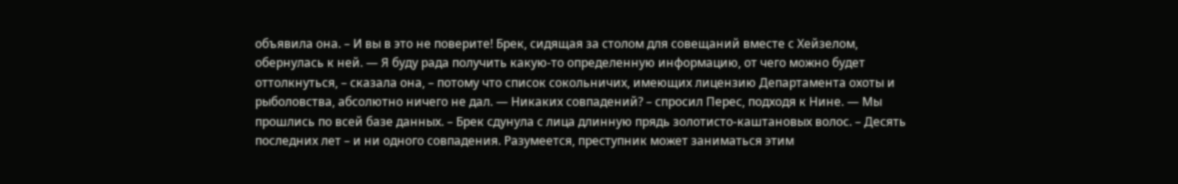объявила она. – И вы в это не поверите! Брек, сидящая за столом для совещаний вместе с Хейзелом, обернулась к ней. — Я буду рада получить какую-то определенную информацию, от чего можно будет оттолкнуться, – сказала она, – потому что список сокольничих, имеющих лицензию Департамента охоты и рыболовства, абсолютно ничего не дал. — Никаких совпадений? – спросил Перес, подходя к Нине. — Мы прошлись по всей базе данных. – Брек сдунула с лица длинную прядь золотисто-каштановых волос. – Десять последних лет – и ни одного совпадения. Разумеется, преступник может заниматься этим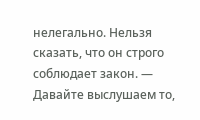нелегально. Нельзя сказать, что он строго соблюдает закон. — Давайте выслушаем то,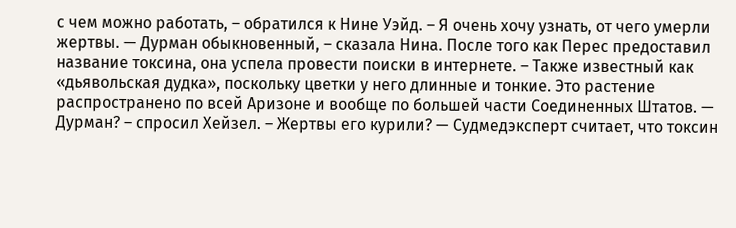с чем можно работать, – обратился к Нине Уэйд. – Я очень хочу узнать, от чего умерли жертвы. — Дурман обыкновенный, – сказала Нина. После того как Перес предоставил название токсина, она успела провести поиски в интернете. – Также известный как «дьявольская дудка», поскольку цветки у него длинные и тонкие. Это растение распространено по всей Аризоне и вообще по большей части Соединенных Штатов. — Дурман? – спросил Хейзел. – Жертвы его курили? — Судмедэксперт считает, что токсин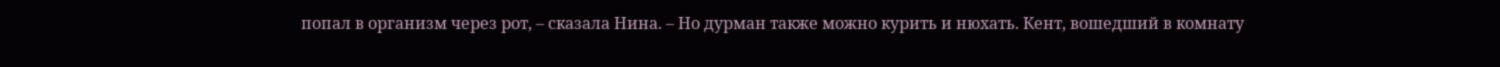попал в организм через рот, – сказала Нина. – Но дурман также можно курить и нюхать. Кент, вошедший в комнату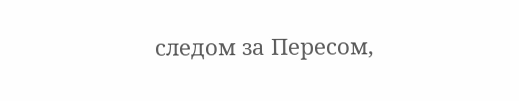следом за Пересом,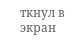ткнул в экран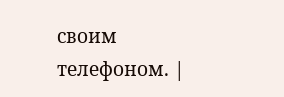своим телефоном. |